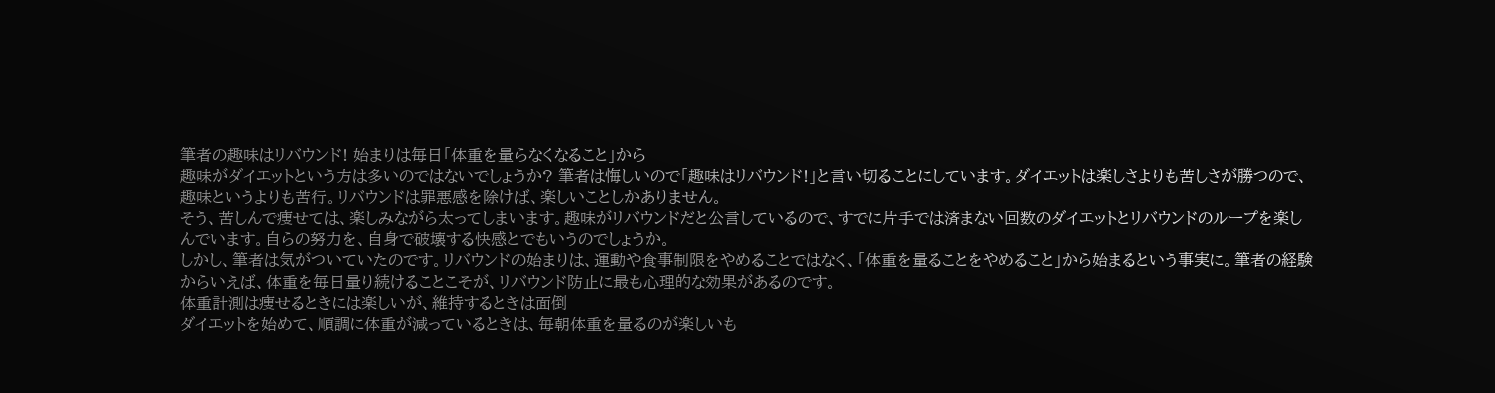筆者の趣味はリバウンド! 始まりは毎日「体重を量らなくなること」から
趣味がダイエットという方は多いのではないでしょうか? 筆者は悔しいので「趣味はリバウンド!」と言い切ることにしています。ダイエットは楽しさよりも苦しさが勝つので、趣味というよりも苦行。リバウンドは罪悪感を除けば、楽しいことしかありません。
そう、苦しんで痩せては、楽しみながら太ってしまいます。趣味がリバウンドだと公言しているので、すでに片手では済まない回数のダイエットとリバウンドのループを楽しんでいます。自らの努力を、自身で破壊する快感とでもいうのでしょうか。
しかし、筆者は気がついていたのです。リバウンドの始まりは、運動や食事制限をやめることではなく、「体重を量ることをやめること」から始まるという事実に。筆者の経験からいえば、体重を毎日量り続けることこそが、リバウンド防止に最も心理的な効果があるのです。
体重計測は痩せるときには楽しいが、維持するときは面倒
ダイエットを始めて、順調に体重が減っているときは、毎朝体重を量るのが楽しいも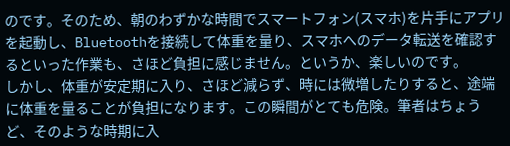のです。そのため、朝のわずかな時間でスマートフォン(スマホ)を片手にアプリを起動し、Bluetoothを接続して体重を量り、スマホへのデータ転送を確認するといった作業も、さほど負担に感じません。というか、楽しいのです。
しかし、体重が安定期に入り、さほど減らず、時には微増したりすると、途端に体重を量ることが負担になります。この瞬間がとても危険。筆者はちょうど、そのような時期に入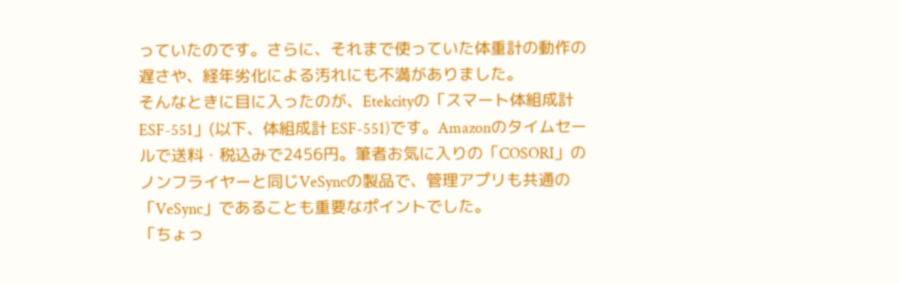っていたのです。さらに、それまで使っていた体重計の動作の遅さや、経年劣化による汚れにも不満がありました。
そんなときに目に入ったのが、Etekcityの「スマート体組成計 ESF-551」(以下、体組成計 ESF-551)です。Amazonのタイムセールで送料・税込みで2456円。筆者お気に入りの「COSORI」のノンフライヤーと同じVeSyncの製品で、管理アプリも共通の「VeSync」であることも重要なポイントでした。
「ちょっ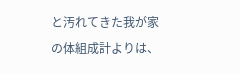と汚れてきた我が家の体組成計よりは、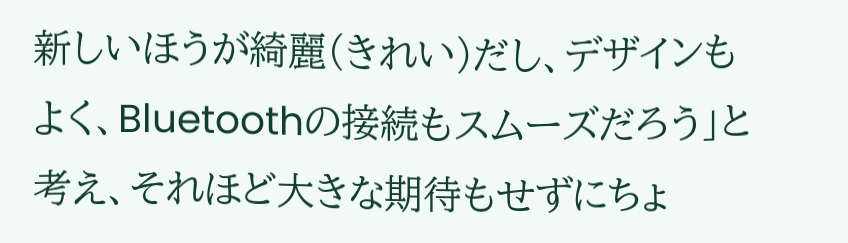新しいほうが綺麗(きれい)だし、デザインもよく、Bluetoothの接続もスムーズだろう」と考え、それほど大きな期待もせずにちょ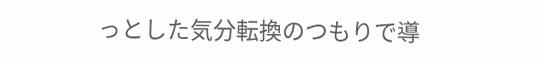っとした気分転換のつもりで導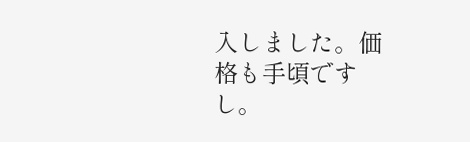入しました。価格も手頃ですし。